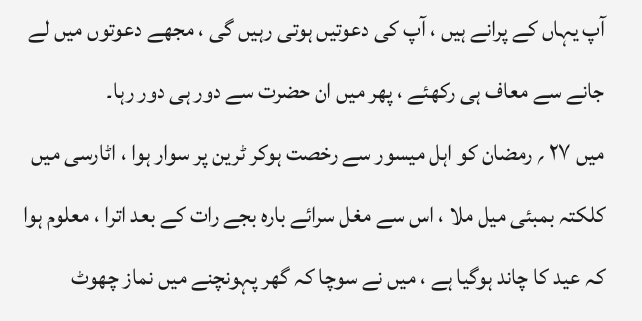آپ یہاں کے پرانے ہیں ، آپ کی دعوتیں ہوتی رہیں گی ، مجھے دعوتوں میں لے جانے سے معاف ہی رکھئے ، پھر میں ان حضرت سے دور ہی دور رہا۔
میں ۲۷ ؍ رمضان کو اہل میسور سے رخصت ہوکر ٹرین پر سوار ہوا ، اٹارسی میں کلکتہ بمبئی میل ملا ، اس سے مغل سرائے بارہ بجے رات کے بعد اترا ، معلوم ہوا کہ عید کا چاند ہوگیا ہے ، میں نے سوچا کہ گھر پہونچنے میں نماز چھوٹ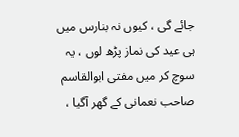جائے گی ، کیوں نہ بنارس میں ہی عید کی نماز پڑھ لوں ، یہ سوچ کر میں مفتی ابوالقاسم صاحب نعمانی کے گھر آگیا ،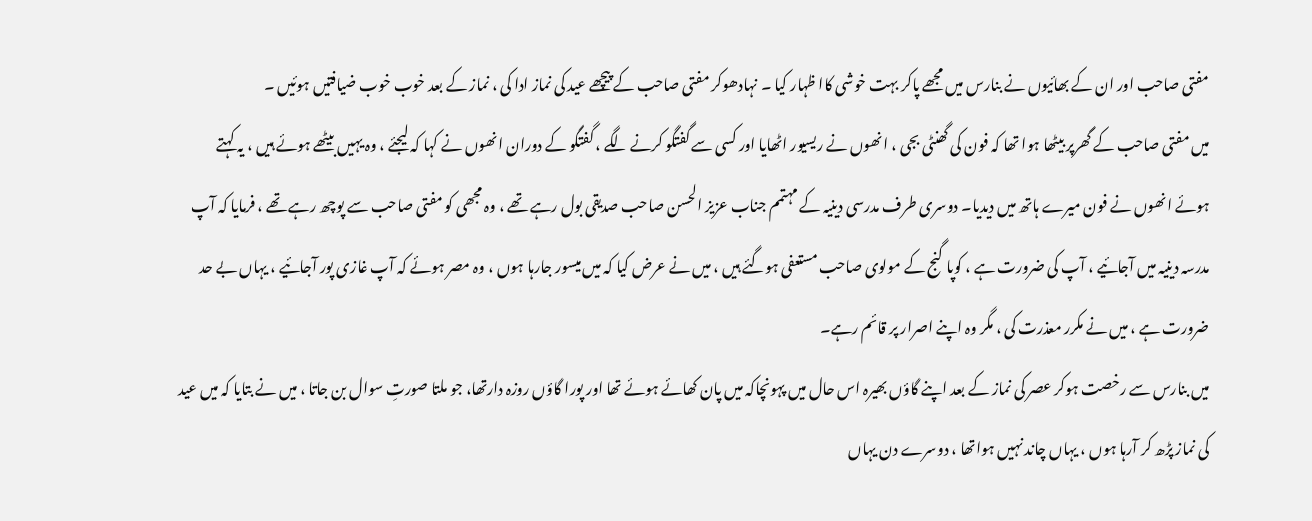مفتی صاحب اور ان کے بھائیوں نے بنارس میں مجھے پاکر بہت خوشی کاا ظہار کیا ۔ نہادھوکر مفتی صاحب کے پیچھے عید کی نماز ادا کی ، نماز کے بعد خوب خوب ضیافتیں ہوئیں ۔
میں مفتی صاحب کے گھرپر بیٹھا ہوا تھا کہ فون کی گھنٹی بجی ، انھوں نے ریسیور اٹھایا اور کسی سے گفتگو کرنے لگے ، گفتگو کے دوران انھوں نے کہا کہ لیجئے ، وہ یہیں بیٹھے ہوئے ہیں ، یہ کہتے ہوئے انھوں نے فون میرے ہاتھ میں دیدیا۔ دوسری طرف مدرسی دینیہ کے مہتمم جناب عزیز الحسن صاحب صدیقی بول رہے تھے ، وہ مجھی کو مفتی صاحب سے پوچھ رہے تھے ، فرمایا کہ آپ مدرسہ دینیہ میں آجائیے ، آپ کی ضرورت ہے ، کوپا گنج کے مولوی صاحب مستعفی ہوگئے ہیں ، میں نے عرض کیا کہ میں میسور جارہا ہوں ، وہ مصر ہوئے کہ آپ غازی پور آجائیے ، یہاں بے حد ضرورت ہے ، میں نے مکرر معذرت کی ، مگر وہ اپنے اصرار پر قائم رہے۔
میں بنارس سے رخصت ہوکر عصر کی نماز کے بعد اپنے گاؤں بھیرہ اس حال میں پہونچاکہ میں پان کھائے ہوئے تھا اور پورا گاؤں روزہ دارتھا، جو ملتا صورتِ سوال بن جاتا ، میں نے بتایا کہ میں عید کی نماز پڑھ کر آرہا ہوں ، یہاں چاند نہیں ہواتھا ، دوسرے دن یہاں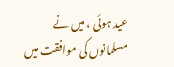عید ہوئی ، میں نے مسلمانوں کی موافقت میں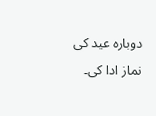دوبارہ عید کی نماز ادا کی۔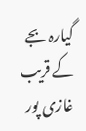گیارہ بجے کے قریب غازی پور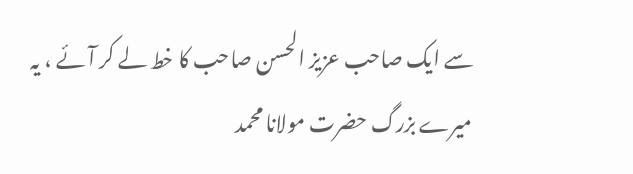سے ایک صاحب عزیز الحسن صاحب کا خط لے کر آئے ، یہ میرے بزرگ حضرت مولانا محمد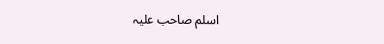اسلم صاحب علیہ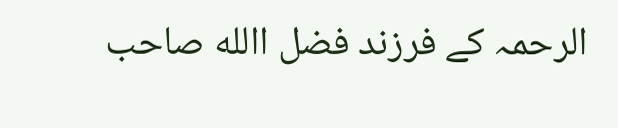الرحمہ کے فرزند فضل االله صاحب